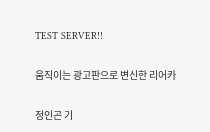TEST SERVER!!

움직이는 광고판으로 변신한 리어카

정인곤 기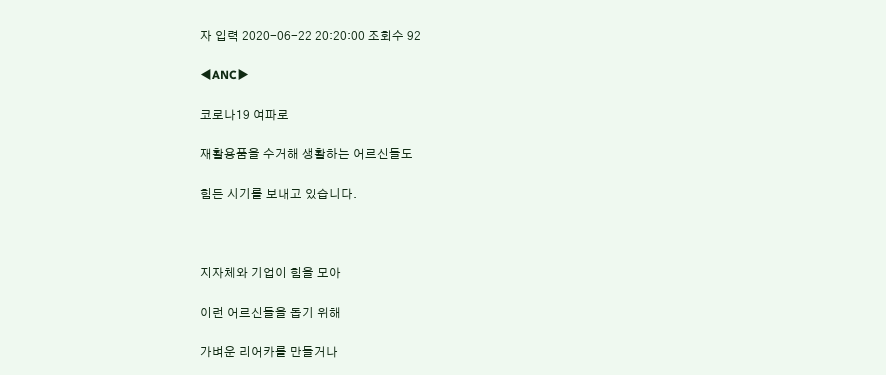자 입력 2020-06-22 20:20:00 조회수 92

◀ANC▶

코로나19 여파로

재활용품을 수거해 생활하는 어르신들도

힘든 시기를 보내고 있습니다.



지자체와 기업이 힘을 모아

이런 어르신들을 돕기 위해

가벼운 리어카를 만들거나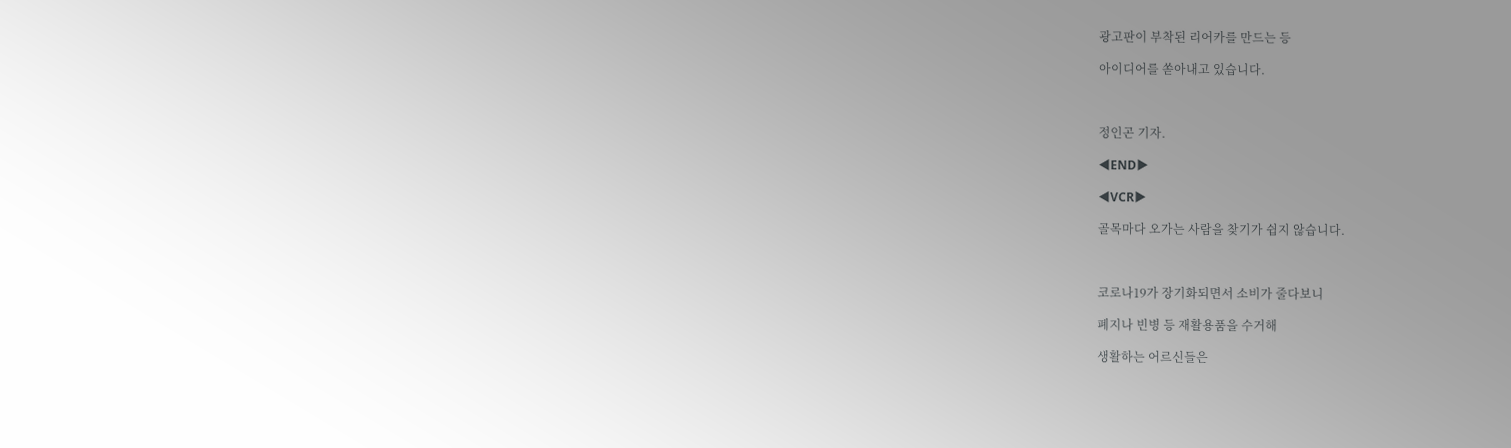광고판이 부착된 리어카를 만드는 등

아이디어를 쏟아내고 있습니다.



정인곤 기자.

◀END▶

◀VCR▶

골목마다 오가는 사람을 찾기가 쉽지 않습니다.



코로나19가 장기화되면서 소비가 줄다보니

폐지나 빈병 등 재활용품을 수거해

생활하는 어르신들은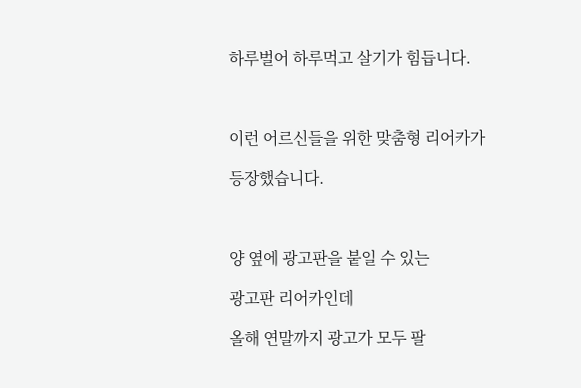하루벌어 하루먹고 살기가 힘듭니다.



이런 어르신들을 위한 맞춤형 리어카가

등장했습니다.



양 옆에 광고판을 붙일 수 있는

광고판 리어카인데

올해 연말까지 광고가 모두 팔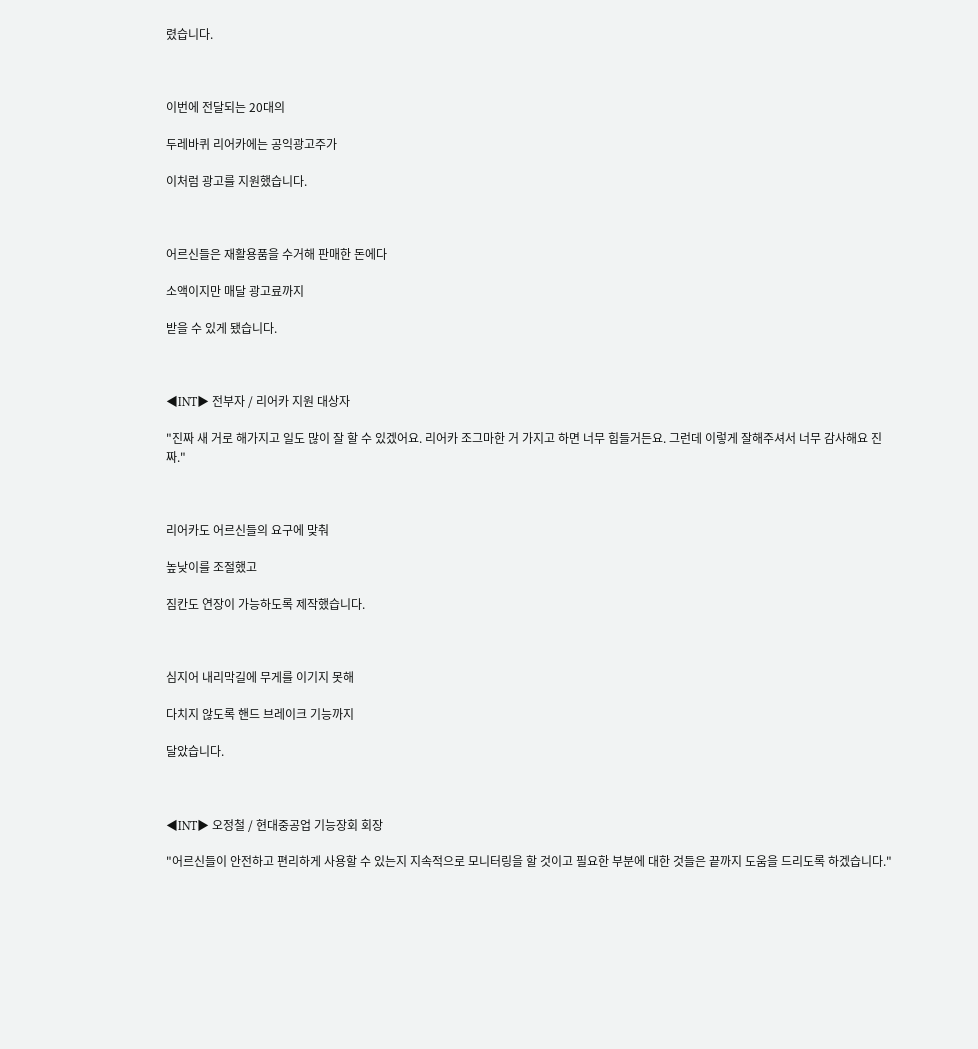렸습니다.



이번에 전달되는 20대의

두레바퀴 리어카에는 공익광고주가

이처럼 광고를 지원했습니다.



어르신들은 재활용품을 수거해 판매한 돈에다

소액이지만 매달 광고료까지

받을 수 있게 됐습니다.



◀INT▶ 전부자 / 리어카 지원 대상자

"진짜 새 거로 해가지고 일도 많이 잘 할 수 있겠어요. 리어카 조그마한 거 가지고 하면 너무 힘들거든요. 그런데 이렇게 잘해주셔서 너무 감사해요 진짜."



리어카도 어르신들의 요구에 맞춰

높낮이를 조절했고

짐칸도 연장이 가능하도록 제작했습니다.



심지어 내리막길에 무게를 이기지 못해

다치지 않도록 핸드 브레이크 기능까지

달았습니다.



◀INT▶ 오정철 / 현대중공업 기능장회 회장

"어르신들이 안전하고 편리하게 사용할 수 있는지 지속적으로 모니터링을 할 것이고 필요한 부분에 대한 것들은 끝까지 도움을 드리도록 하겠습니다."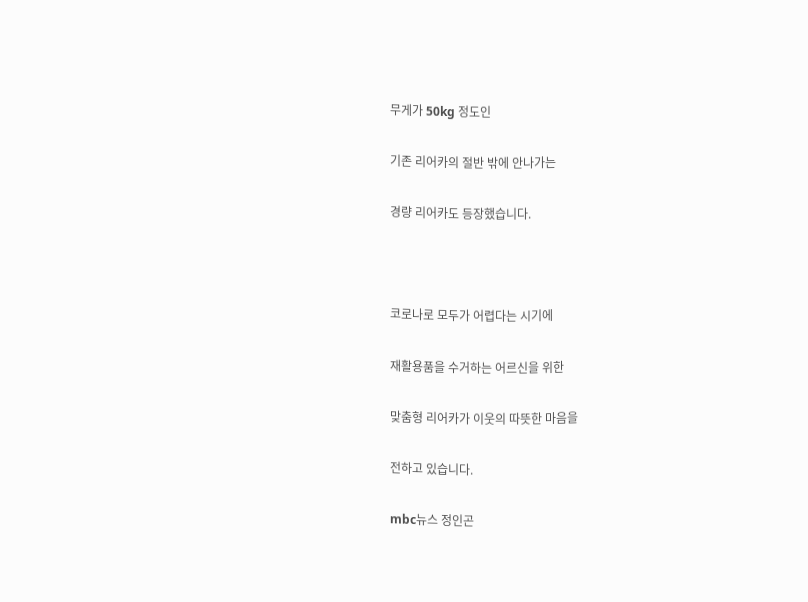무게가 50kg 정도인

기존 리어카의 절반 밖에 안나가는

경량 리어카도 등장했습니다.



코로나로 모두가 어렵다는 시기에

재활용품을 수거하는 어르신을 위한

맞춤형 리어카가 이웃의 따뜻한 마음을

전하고 있습니다.

mbc뉴스 정인곤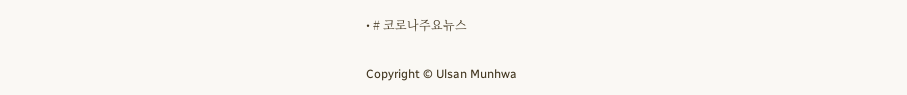• # 코로나주요뉴스

Copyright © Ulsan Munhwa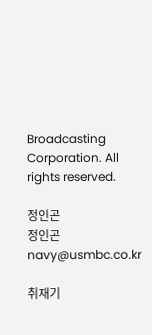Broadcasting Corporation. All rights reserved.

정인곤
정인곤 navy@usmbc.co.kr

취재기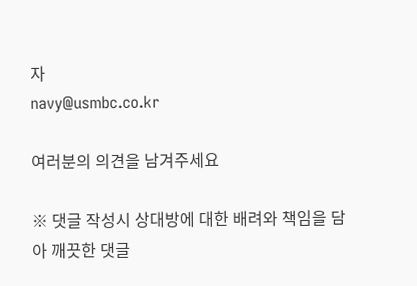자
navy@usmbc.co.kr

여러분의 의견을 남겨주세요

※ 댓글 작성시 상대방에 대한 배려와 책임을 담아 깨끗한 댓글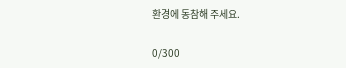환경에 동참해 주세요.

0/300